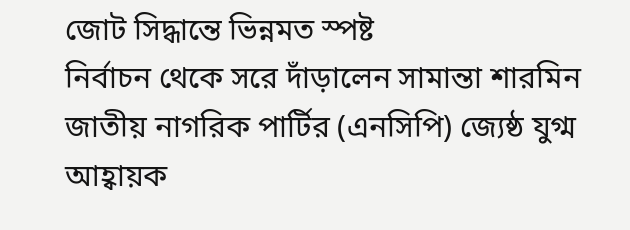জোট সিদ্ধান্তে ভিন্নমত স্পষ্ট
নির্বাচন থেকে সরে দাঁড়ালেন সামান্তা শারমিন
জাতীয় নাগরিক পার্টির (এনসিপি) জ্যেষ্ঠ যুগ্ম আহ্বায়ক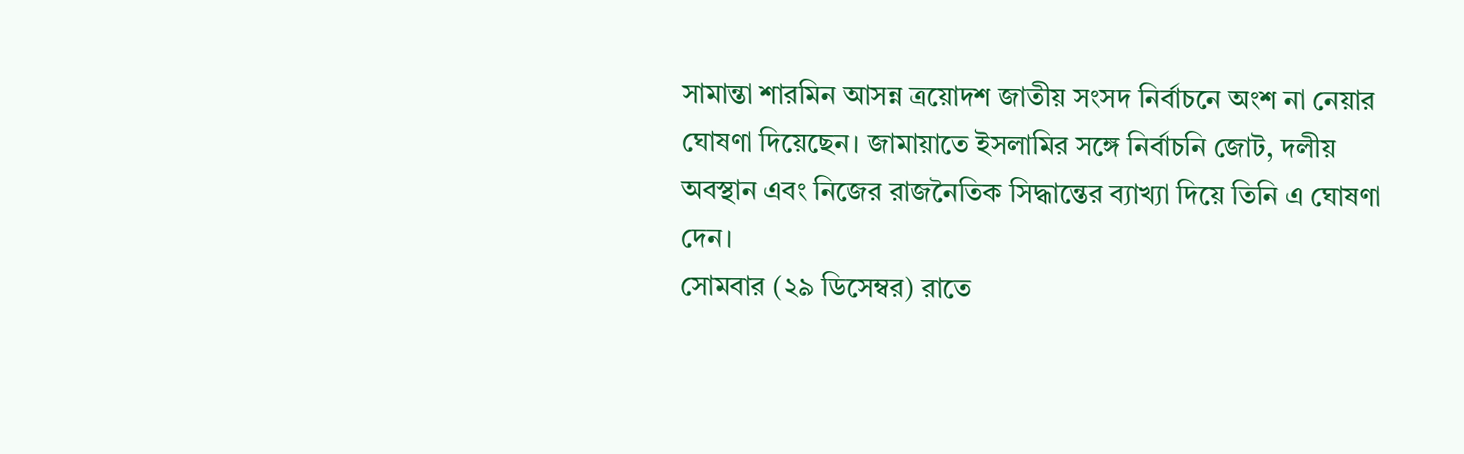সামান্তা শারমিন আসন্ন ত্রয়োদশ জাতীয় সংসদ নির্বাচনে অংশ না নেয়ার ঘোষণা দিয়েছেন। জামায়াতে ইসলামির সঙ্গে নির্বাচনি জোট, দলীয় অবস্থান এবং নিজের রাজনৈতিক সিদ্ধান্তের ব্যাখ্যা দিয়ে তিনি এ ঘোষণা দেন।
সোমবার (২৯ ডিসেম্বর) রাতে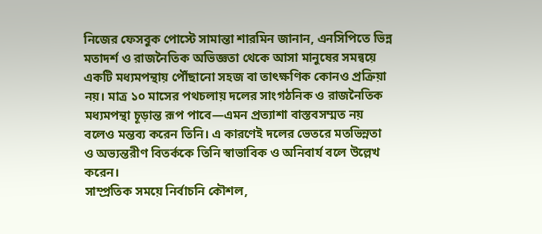নিজের ফেসবুক পোস্টে সামান্তা শারমিন জানান, এনসিপিতে ভিন্ন মতাদর্শ ও রাজনৈতিক অভিজ্ঞতা থেকে আসা মানুষের সমন্বয়ে একটি মধ্যমপন্থায় পৌঁছানো সহজ বা তাৎক্ষণিক কোনও প্রক্রিয়া নয়। মাত্র ১০ মাসের পথচলায় দলের সাংগঠনিক ও রাজনৈতিক মধ্যমপন্থা চূড়ান্ত রূপ পাবে—এমন প্রত্যাশা বাস্তবসম্মত নয় বলেও মন্তব্য করেন তিনি। এ কারণেই দলের ভেতরে মতভিন্নতা ও অভ্যন্তরীণ বিতর্ককে তিনি স্বাভাবিক ও অনিবার্য বলে উল্লেখ করেন।
সাম্প্রতিক সময়ে নির্বাচনি কৌশল,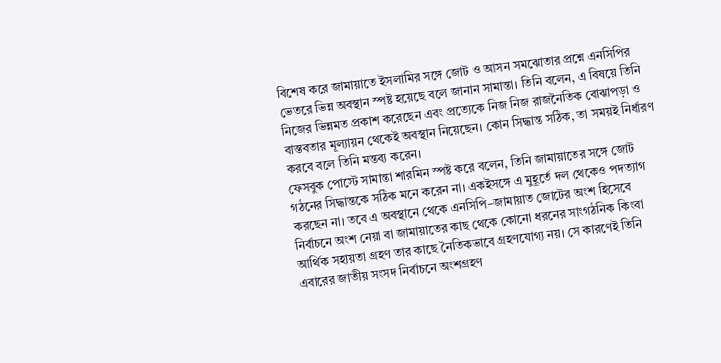বিশেষ করে জামায়াতে ইসলামির সঙ্গে জোট ও আসন সমঝোতার প্রশ্নে এনসিপির ভেতরে ভিন্ন অবস্থান স্পষ্ট হয়েছে বলে জানান সামান্তা। তিনি বলেন, এ বিষয়ে তিনি নিজের ভিন্নমত প্রকাশ করেছেন এবং প্রত্যেকে নিজ নিজ রাজনৈতিক বোঝাপড়া ও বাস্তবতার মূল্যায়ন থেকেই অবস্থান নিয়েছেন। কোন সিদ্ধান্ত সঠিক, তা সময়ই নির্ধারণ করবে বলে তিনি মন্তব্য করেন।
ফেসবুক পোস্টে সামান্তা শারমিন স্পষ্ট করে বলেন, তিনি জামায়াতের সঙ্গে জোট গঠনের সিদ্ধান্তকে সঠিক মনে করেন না। একইসঙ্গে এ মুহূর্তে দল থেকেও পদত্যাগ করছেন না। তবে এ অবস্থানে থেকে এনসিপি–জামায়াত জোটের অংশ হিসেবে নির্বাচনে অংশ নেয়া বা জামায়াতের কাছ থেকে কোনো ধরনের সাংগঠনিক কিংবা আর্থিক সহায়তা গ্রহণ তার কাছে নৈতিকভাবে গ্রহণযোগ্য নয়। সে কারণেই তিনি এবারের জাতীয় সংসদ নির্বাচনে অংশগ্রহণ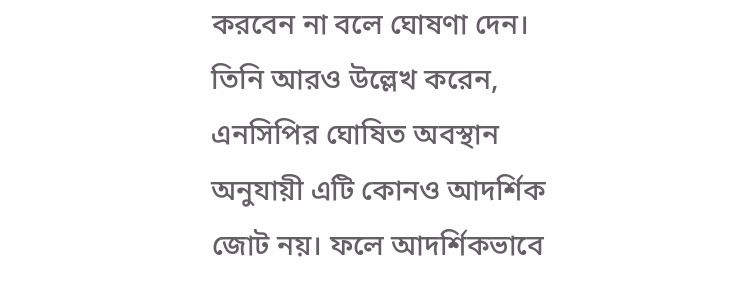করবেন না বলে ঘোষণা দেন।
তিনি আরও উল্লেখ করেন, এনসিপির ঘোষিত অবস্থান অনুযায়ী এটি কোনও আদর্শিক জোট নয়। ফলে আদর্শিকভাবে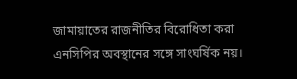জামায়াতের রাজনীতির বিরোধিতা করা এনসিপির অবস্থানের সঙ্গে সাংঘর্ষিক নয়।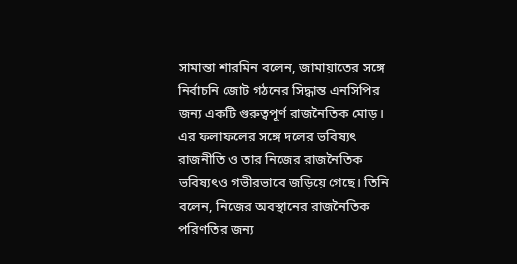সামান্তা শারমিন বলেন, জামায়াতের সঙ্গে নির্বাচনি জোট গঠনের সিদ্ধান্ত এনসিপির জন্য একটি গুরুত্বপূর্ণ রাজনৈতিক মোড়। এর ফলাফলের সঙ্গে দলের ভবিষ্যৎ রাজনীতি ও তার নিজের রাজনৈতিক ভবিষ্যৎও গভীরভাবে জড়িয়ে গেছে। তিনি বলেন, নিজের অবস্থানের রাজনৈতিক পরিণতির জন্য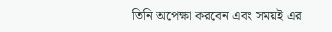তিনি অপেক্ষা করবেন এবং সময়ই এর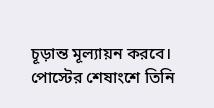চূড়ান্ত মূল্যায়ন করবে।
পোস্টের শেষাংশে তিনি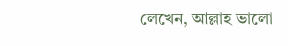লেখেন, আল্লাহ ভালো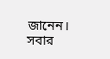জানেন।
সবার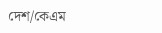দেশ/কেএম